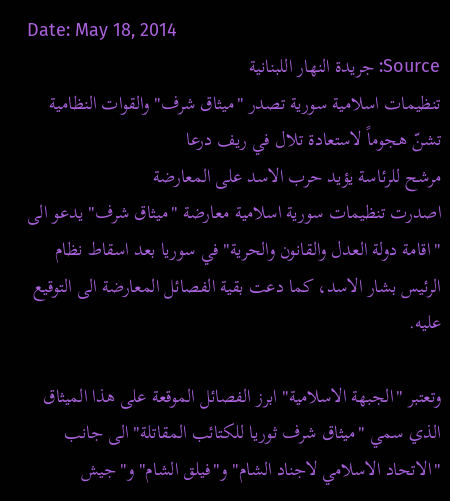Date: May 18, 2014
Source: جريدة النهار اللبنانية
تنظيمات اسلامية سورية تصدر "ميثاق شرف" والقوات النظامية تشنّ هجوماً لاستعادة تلال في ريف درعا
مرشح للرئاسة يؤيد حرب الاسد على المعارضة
اصدرت تنظيمات سورية اسلامية معارضة "ميثاق شرف" يدعو الى "اقامة دولة العدل والقانون والحرية" في سوريا بعد اسقاط نظام الرئيس بشار الاسد، كما دعت بقية الفصائل المعارضة الى التوقيع عليه.

وتعتبر "الجبهة الاسلامية" ابرز الفصائل الموقعة على هذا الميثاق الذي سمي "ميثاق شرف ثوريا للكتائب المقاتلة" الى جانب "الاتحاد الاسلامي لاجناد الشام" و"فيلق الشام" و"جيش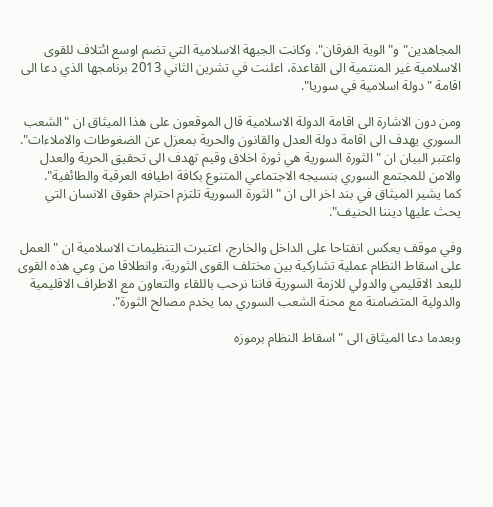المجاهدين" و"الوية الفرقان". وكانت الجبهة الاسلامية التي تضم اوسع ائتلاف للقوى الاسلامية غير المنتمية الى القاعدة، اعلنت في تشرين الثاني 2013 برنامجها الذي دعا الى اقامة "دولة اسلامية في سوريا".

ومن دون الاشارة الى اقامة الدولة الاسلامية قال الموقعون على هذا الميثاق ان "الشعب السوري يهدف الى اقامة دولة العدل والقانون والحرية بمعزل عن الضغوطات والاملاءات".
واعتبر البيان ان "الثورة السورية هي ثورة اخلاق وقيم تهدف الى تحقيق الحرية والعدل والامن للمجتمع السوري بنسيجه الاجتماعي المتنوع بكافة اطيافه العرقية والطائفية".
كما يشير الميثاق في بند اخر الى ان "الثورة السورية تلتزم احترام حقوق الانسان التي يحث عليها ديننا الحنيف".

وفي موقف يعكس انفتاحا على الداخل والخارج، اعتبرت التنظيمات الاسلامية ان "العمل على اسقاط النظام عملية تشاركية بين مختلف القوى الثورية، وانطلاقا من وعي هذه القوى للبعد الاقليمي والدولي للازمة السورية فاننا نرحب باللقاء والتعاون مع الاطراف الاقليمية والدولية المتضامنة مع محنة الشعب السوري بما يخدم مصالح الثورة".

وبعدما دعا الميثاق الى "اسقاط النظام برموزه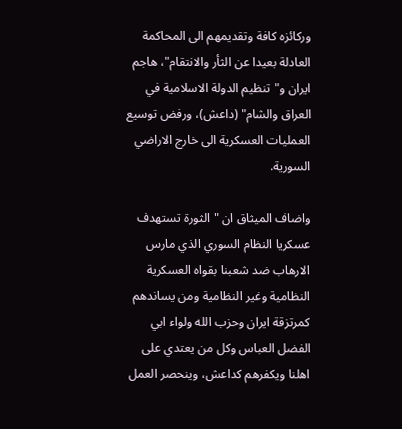وركائزه كافة وتقديمهم الى المحاكمة العادلة بعيدا عن الثأر والانتقام"، هاجم ايران و"تنظيم الدولة الاسلامية في العراق والشام" (داعش)، ورفض توسيع العمليات العسكرية الى خارج الاراضي السورية.

واضاف الميثاق ان "الثورة تستهدف عسكريا النظام السوري الذي مارس الارهاب ضد شعبنا بقواه العسكرية النظامية وغير النظامية ومن يساندهم كمرتزقة ايران وحزب الله ولواء ابي الفضل العباس وكل من يعتدي على اهلنا ويكفرهم كداعش، وينحصر العمل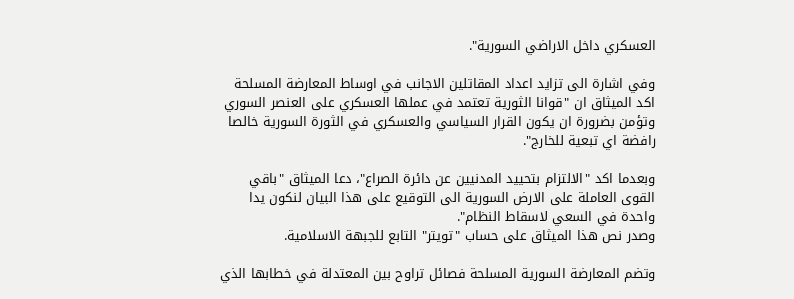العسكري داخل الاراضي السورية".

وفي اشارة الى تزايد اعداد المقاتلين الاجانب في اوساط المعارضة المسلحة اكد الميثاق ان "قوانا الثورية تعتمد في عملها العسكري على العنصر السوري وتؤمن بضرورة ان يكون القرار السياسي والعسكري في الثورة السورية خالصا رافضة اي تبعية للخارج".

وبعدما اكد "الالتزام بتحييد المدنيين عن دائرة الصراع"، دعا الميثاق "باقي القوى العاملة على الارض السورية الى التوقيع على هذا البيان لنكون يدا واحدة في السعي لاسقاط النظام".
وصدر نص هذا الميثاق على حساب "تويتر" التابع للجبهة الاسلامية.

وتضم المعارضة السورية المسلحة فصائل تراوح بين المعتدلة في خطابها الذي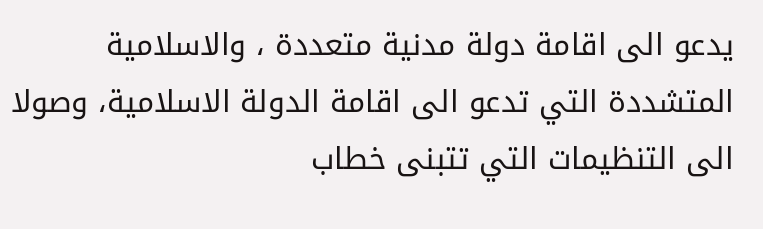يدعو الى اقامة دولة مدنية متعددة ، والاسلامية المتشددة التي تدعو الى اقامة الدولة الاسلامية، وصولا الى التنظيمات التي تتبنى خطاب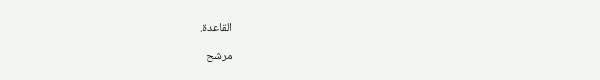القاعدة.

مرشح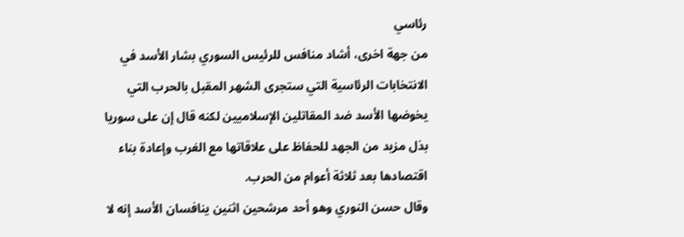رئاسي
من جهة اخرى، أشاد منافس للرئيس السوري بشار الأسد في الانتخابات الرئاسية التي ستجرى الشهر المقبل بالحرب التي يخوضها الأسد ضد المقاتلين الإسلاميين لكنه قال إن على سوريا بذل مزيد من الجهد للحفاظ على علاقاتها مع الغرب وإعادة بناء اقتصادها بعد ثلاثة أعوام من الحرب.
وقال حسن النوري وهو أحد مرشحين اثنين ينافسان الأسد إنه لا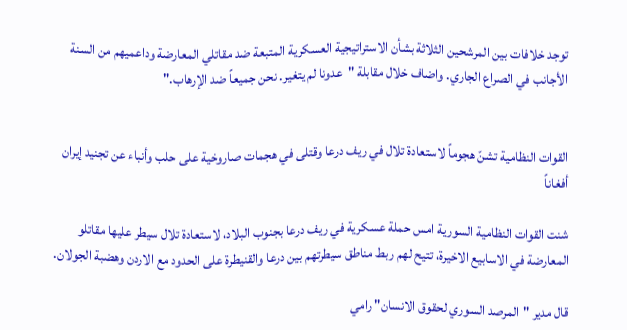توجد خلافات بين المرشحين الثلاثة بشأن الاستراتيجية العسكرية المتبعة ضد مقاتلي المعارضة وداعميهم من السنة الأجانب في الصراع الجاري. واضاف خلال مقابلة "عدونا لم يتغير. نحن جميعاً ضد الإرهاب."


القوات النظامية تشنّ هجوماً لاستعادة تلال في ريف درعا وقتلى في هجمات صاروخية على حلب وأنباء عن تجنيد إيران أفغاناً

شنت القوات النظامية السورية امس حملة عسكرية في ريف درعا بجنوب البلاد، لاستعادة تلال سيطر عليها مقاتلو المعارضة في الاسابيع الاخيرة، تتيح لهم ربط مناطق سيطرتهم بين درعا والقنيطرة على الحدود مع الاردن وهضبة الجولان.

قال مدير "المرصد السوري لحقوق الانسان" رامي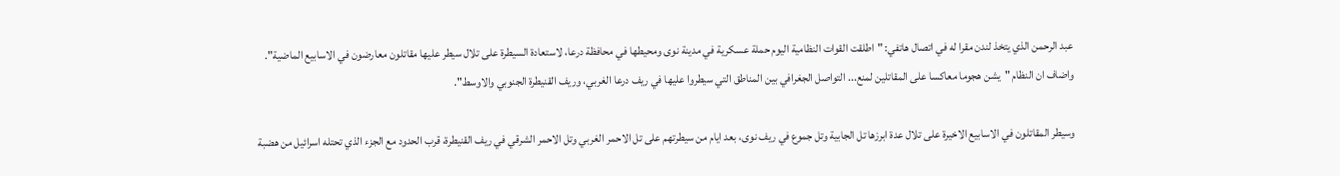عبد الرحمن الذي يتخذ لندن مقرا له في اتصال هاتفي: "اطلقت القوات النظامية اليوم حملة عسكرية في مدينة نوى ومحيطها في محافظة درعا، لاستعادة السيطرة على تلال سيطر عليها مقاتلون معارضون في الاسابيع الماضية". واضاف ان النظام "يشن هجوما معاكسا على المقاتلين لمنع... التواصل الجغرافي بين المناطق التي سيطروا عليها في ريف درعا الغربي، وريف القنيطرة الجنوبي والاوسط".

وسيطر المقاتلون في الاسابيع الاخيرة على تلال عدة ابرزها تل الجابية وتل جموع في ريف نوى، بعد ايام من سيطرتهم على تل الاحمر الغربي وتل الاحمر الشرقي في ريف القنيطرة، قرب الحدود مع الجزء الذي تحتله اسرائيل من هضبة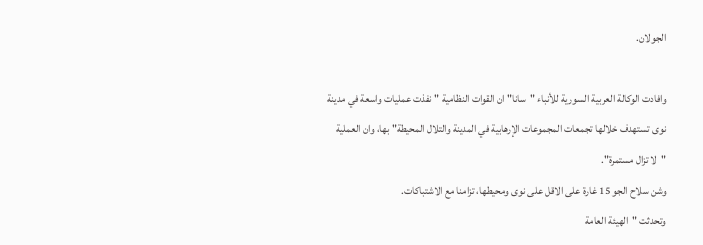الجولان.

وافادت الوكالة العربية السورية للأنباء "سانا" ان القوات النظامية "نفذت عمليات واسعة في مدينة نوى تستهدف خلالها تجمعات المجموعات الإرهابية في المدينة والتلال المحيطة" بها، وان العملية "لا تزال مستمرة".
وشن سلاح الجو 15 غارة على الاقل على نوى ومحيطها، تزامنا مع الاشتباكات.
وتحدثت "الهيئة العامة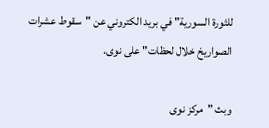للثورة السورية" في بريد الكتروني عن "سقوط عشرات الصواريخ خلال لحظات" على نوى.

وبث "مركز نوى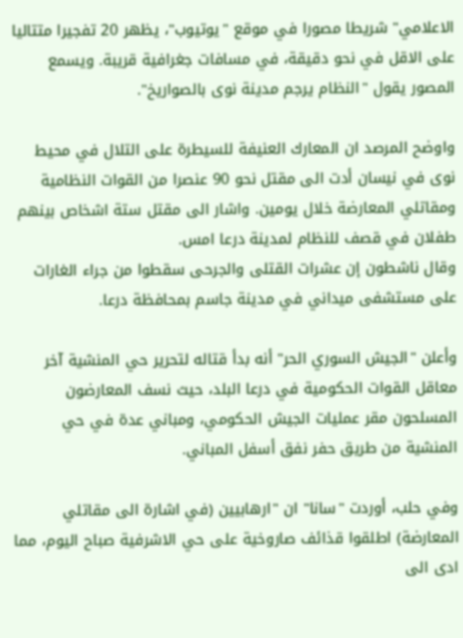الاعلامي" شريطا مصورا في موقع "يوتيوب"، يظهر 20 تفجيرا متتاليا على الاقل في نحو دقيقة، في مسافات جغرافية قريبة. ويسمع المصور يقول "النظام يرجم مدينة نوى بالصواريخ".

واوضح المرصد ان المعارك العنيفة للسيطرة على التلال في محيط نوى في نيسان أدت الى مقتل نحو 90 عنصرا من القوات النظامية ومقاتلي المعارضة خلال يومين. واشار الى مقتل ستة اشخاص بينهم طفلان في قصف للنظام لمدينة درعا امس.
وقال ناشطون إن عشرات القتلى والجرحى سقطوا من جراء الغارات على مستشفى ميداني في مدينة جاسم بمحافظة درعا.

وأعلن "الجيش السوري الحر" أنه بدأ قتاله لتحرير حي المنشية آخر معاقل القوات الحكومية في درعا البلد، حيث نسف المعارضون المسلحون مقر عمليات الجيش الحكومي، ومباني عدة في حي المنشية من طريق حفر نفق أسفل المباني.

وفي حلب، أوردت "سانا" ان "ارهابيين (في اشارة الى مقاتلي المعارضة) اطلقوا قذائف صاروخية على حي الاشرفية صباح اليوم، مما ادى الى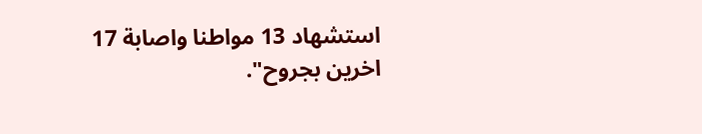استشهاد 13 مواطنا واصابة 17 اخرين بجروح".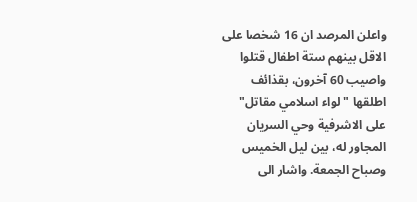واعلن المرصد ان 16 شخصا على الاقل بينهم ستة اطفال قتلوا واصيب 60 آخرون، بقذائف اطلقها "لواء اسلامي مقاتل" على الاشرفية وحي السريان المجاور له، بين ليل الخميس وصباح الجمعة. واشار الى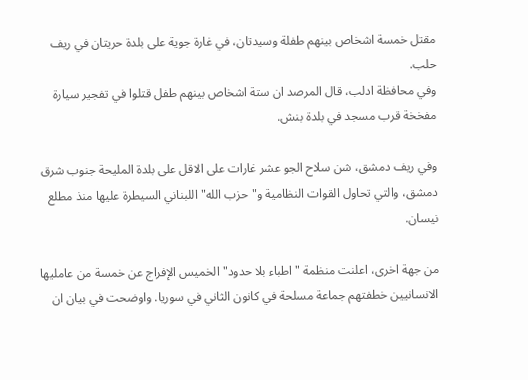مقتل خمسة اشخاص بينهم طفلة وسيدتان، في غارة جوية على بلدة حريتان في ريف حلب.
وفي محافظة ادلب، قال المرصد ان ستة اشخاص بينهم طفل قتلوا في تفجير سيارة مفخخة قرب مسجد في بلدة بنش.

وفي ريف دمشق، شن سلاح الجو عشر غارات على الاقل على بلدة المليحة جنوب شرق دمشق، والتي تحاول القوات النظامية و"حزب الله" اللبناني السيطرة عليها منذ مطلع نيسان.

من جهة اخرى، اعلنت منظمة "اطباء بلا حدود" الخميس الإفراج عن خمسة من عامليها الانسانيين خطفتهم جماعة مسلحة في كانون الثاني في سوريا. واوضحت في بيان ان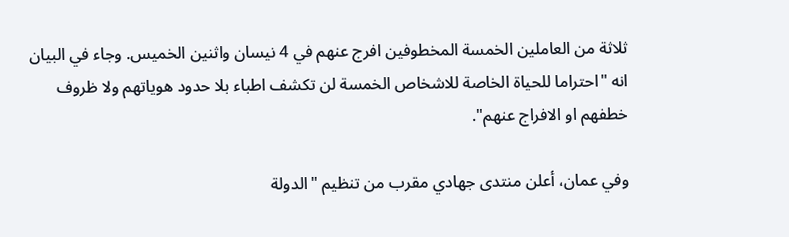ثلاثة من العاملين الخمسة المخطوفين افرج عنهم في 4 نيسان واثنين الخميس. وجاء في البيان انه "احتراما للحياة الخاصة للاشخاص الخمسة لن تكشف اطباء بلا حدود هوياتهم ولا ظروف خطفهم او الافراج عنهم".

وفي عمان، أعلن منتدى جهادي مقرب من تنظيم "الدولة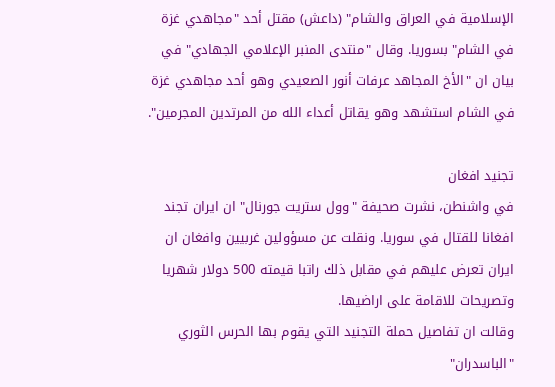الإسلامية في العراق والشام" (داعش) مقتل أحد "مجاهدي غزة في الشام" بسوريا. وقال "منتدى المنبر الإعلامي الجهادي" في بيان ان "الأخ المجاهد عرفات أنور الصعيدي وهو أحد مجاهدي غزة في الشام استشهد وهو يقاتل أعداء الله من المرتدين المجرمين".

تجنيد افغان
في واشنطن، نشرت صحيفة "وول ستريت جورنال" ان ايران تجند افغانا للقتال في سوريا. ونقلت عن مسؤولين غربيين وافغان ان ايران تعرض عليهم في مقابل ذلك راتبا قيمته 500 دولار شهريا وتصريحات للاقامة على اراضيها.
وقالت ان تفاصيل حملة التجنيد التي يقوم بها الحرس الثوري "الباسدران"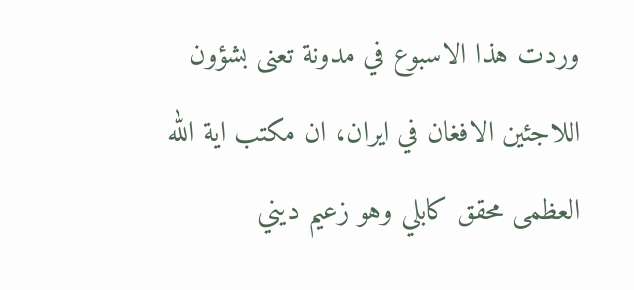وردت هذا الاسبوع في مدونة تعنى بشؤون اللاجئين الافغان في ايران، ان مكتب اية الله العظمى محقق كابلي وهو زعيم ديني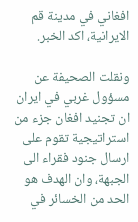افغاني في مدينة قم الايرانية، اكد الخبر.

ونقلت الصحيفة عن مسؤول غربي في ايران ان تجنيد افغان جزء من استراتيجية تقوم على ارسال جنود فقراء الى الجبهة، وان الهدف هو الحد من الخسائر في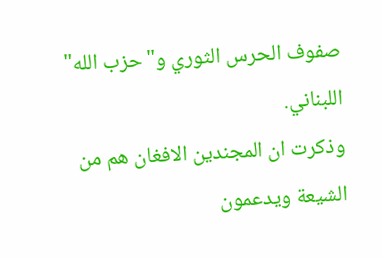صفوف الحرس الثوري و"حزب الله" اللبناني.
وذكرت ان المجندين الافغان هم من الشيعة ويدعمون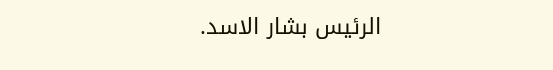الرئيس بشار الاسد.